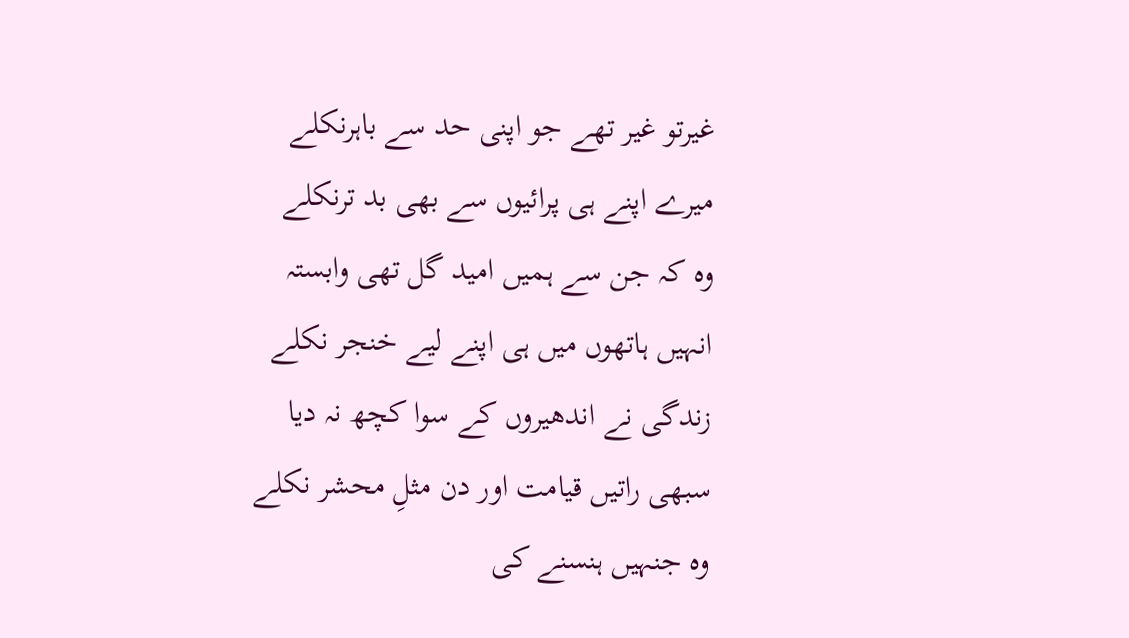غیرتو غیر تھے جو اپنی حد سے باہرنکلے
میرے اپنے ہی پرائیوں سے بھی بد ترنکلے
وہ کہ جن سے ہمیں امید گل تھی وابستہ
انہیں ہاتھوں میں ہی اپنے لیے خنجر نکلے
زندگی نے اندھیروں کے سوا کچھ نہ دیا
سبھی راتیں قیامت اور دن مثلِ محشر نکلے
وہ جنہیں ہنسنے کی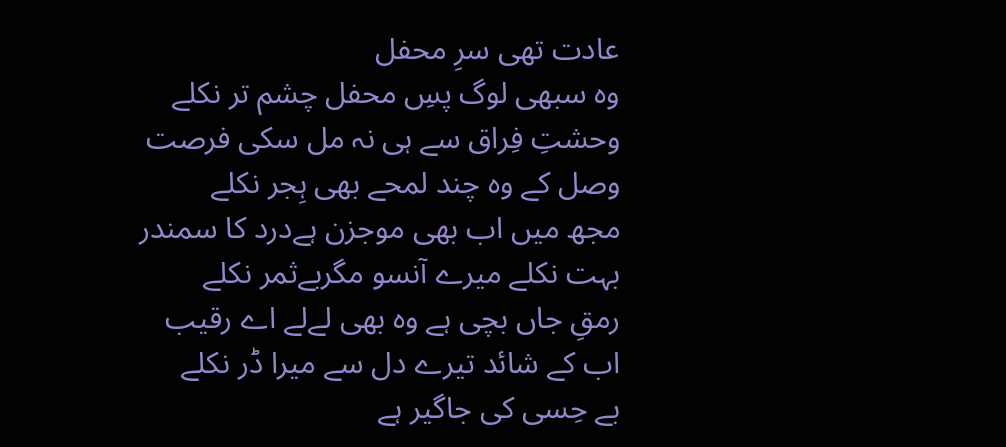عادت تھی سرِ محفل
وہ سبھی لوگ پسِ محفل چشم تر نکلے
وحشتِ فِراق سے ہی نہ مل سکی فرصت
وصل کے وہ چند لمحے بھی ہِجر نکلے
مجھ میں اب بھی موجزن ہےدرد کا سمندر
بہت نکلے میرے آنسو مگربےثمر نکلے
رمقِ جاں بچی ہے وہ بھی لےلے اے رقیب
اب کے شائد تیرے دل سے میرا ڈر نکلے
بے حِسی کی جاگیر ہے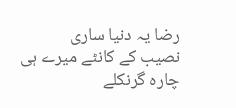رضا یہ دنیا ساری
نصیب کے کانٹے میرے ہی چارہ گرنکلے